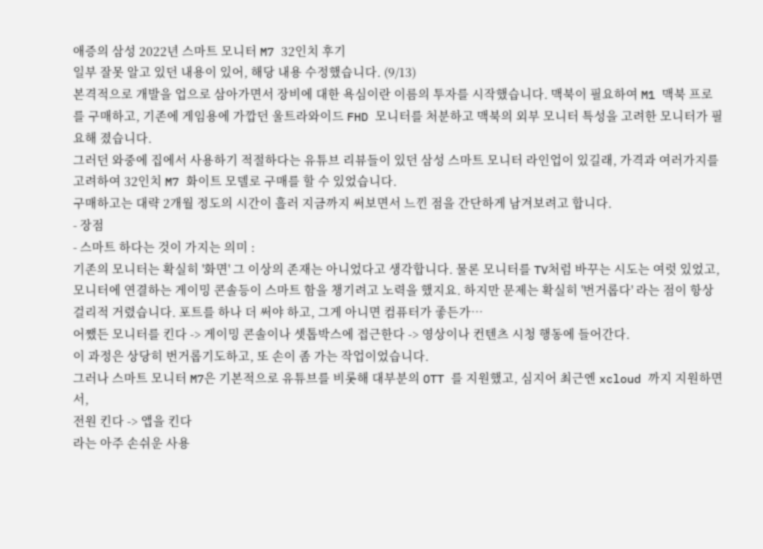애증의 삼성 2022년 스마트 모니터 M7 32인치 후기
일부 잘못 알고 있던 내용이 있어, 해당 내용 수정했습니다. (9/13)
본격적으로 개발을 업으로 삼아가면서 장비에 대한 욕심이란 이름의 투자를 시작했습니다. 맥북이 필요하여 M1 맥북 프로를 구매하고, 기존에 게임용에 가깝던 울트라와이드 FHD 모니터를 처분하고 맥북의 외부 모니터 특성을 고려한 모니터가 필요해 졌습니다.
그러던 와중에 집에서 사용하기 적절하다는 유튜브 리뷰들이 있던 삼성 스마트 모니터 라인업이 있길래, 가격과 여러가지를 고려하여 32인치 M7 화이트 모델로 구매를 할 수 있었습니다.
구매하고는 대략 2개월 정도의 시간이 흘러 지금까지 써보면서 느낀 점을 간단하게 남겨보려고 합니다.
- 장점
- 스마트 하다는 것이 가지는 의미 :
기존의 모니터는 확실히 '화면' 그 이상의 존재는 아니었다고 생각합니다. 물론 모니터를 TV처럼 바꾸는 시도는 여럿 있었고, 모니터에 연결하는 게이밍 콘솔등이 스마트 함을 챙기려고 노력을 했지요. 하지만 문제는 확실히 '번거롭다' 라는 점이 항상 걸리적 거렸습니다. 포트를 하나 더 써야 하고, 그게 아니면 컴퓨터가 좋든가…
어쨌든 모니터를 킨다 -> 게이밍 콘솔이나 셋톱박스에 접근한다 -> 영상이나 컨텐츠 시청 행동에 들어간다.
이 과정은 상당히 번거롭기도하고, 또 손이 좀 가는 작업이었습니다.
그러나 스마트 모니터 M7은 기본적으로 유튜브를 비롯해 대부분의 OTT 를 지원했고, 심지어 최근엔 xcloud 까지 지원하면서,
전원 킨다 -> 앱을 킨다
라는 아주 손쉬운 사용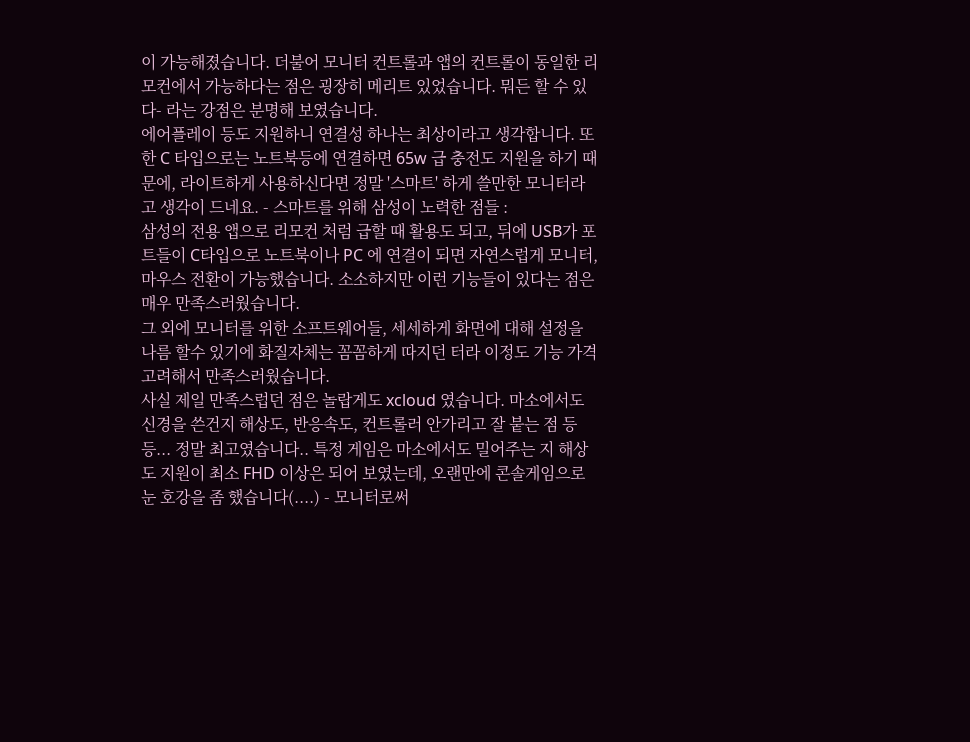이 가능해졌습니다. 더불어 모니터 컨트롤과 앱의 컨트롤이 동일한 리모컨에서 가능하다는 점은 굉장히 메리트 있었습니다. 뭐든 할 수 있다- 라는 강점은 분명해 보였습니다.
에어플레이 등도 지원하니 연결성 하나는 최상이라고 생각합니다. 또한 C 타입으로는 노트북등에 연결하면 65w 급 충전도 지원을 하기 때문에, 라이트하게 사용하신다면 정말 '스마트' 하게 쓸만한 모니터라고 생각이 드네요. - 스마트를 위해 삼성이 노력한 점들 :
삼성의 전용 앱으로 리모컨 처럼 급할 때 활용도 되고, 뒤에 USB가 포트들이 C타입으로 노트북이나 PC 에 연결이 되면 자연스럽게 모니터, 마우스 전환이 가능했습니다. 소소하지만 이런 기능들이 있다는 점은 매우 만족스러웠습니다.
그 외에 모니터를 위한 소프트웨어들, 세세하게 화면에 대해 설정을 나름 할수 있기에 화질자체는 꼼꼼하게 따지던 터라 이정도 기능 가격 고려해서 만족스러웠습니다.
사실 제일 만족스럽던 점은 놀랍게도 xcloud 였습니다. 마소에서도 신경을 쓴건지 해상도, 반응속도, 컨트롤러 안가리고 잘 붙는 점 등등... 정말 최고였습니다.. 특정 게임은 마소에서도 밀어주는 지 해상도 지원이 최소 FHD 이상은 되어 보였는데, 오랜만에 콘솔게임으로 눈 호강을 좀 했습니다(....) - 모니터로써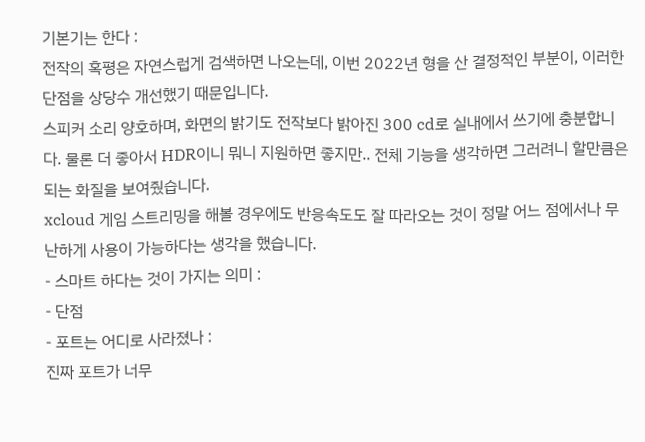기본기는 한다 :
전작의 혹평은 자연스럽게 검색하면 나오는데, 이번 2022년 형을 산 결정적인 부분이, 이러한 단점을 상당수 개선했기 때문입니다.
스피커 소리 양호하며, 화면의 밝기도 전작보다 밝아진 300 cd로 실내에서 쓰기에 충분합니다. 물론 더 좋아서 HDR이니 뭐니 지원하면 좋지만.. 전체 기능을 생각하면 그러려니 할만큼은 되는 화질을 보여줬습니다.
xcloud 게임 스트리밍을 해볼 경우에도 반응속도도 잘 따라오는 것이 정말 어느 점에서나 무난하게 사용이 가능하다는 생각을 했습니다.
- 스마트 하다는 것이 가지는 의미 :
- 단점
- 포트는 어디로 사라졌나 :
진짜 포트가 너무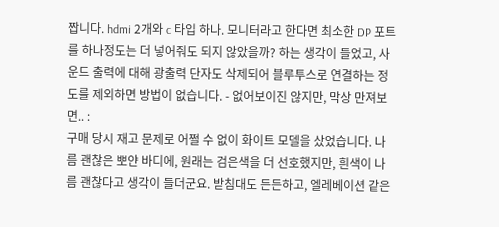짭니다. hdmi 2개와 c 타입 하나. 모니터라고 한다면 최소한 DP 포트를 하나정도는 더 넣어줘도 되지 않았을까? 하는 생각이 들었고, 사운드 출력에 대해 광출력 단자도 삭제되어 블루투스로 연결하는 정도를 제외하면 방법이 없습니다. - 없어보이진 않지만, 막상 만져보면.. :
구매 당시 재고 문제로 어쩔 수 없이 화이트 모델을 샀었습니다. 나름 괜찮은 뽀얀 바디에, 원래는 검은색을 더 선호했지만, 흰색이 나름 괜찮다고 생각이 들더군요. 받침대도 든든하고, 엘레베이션 같은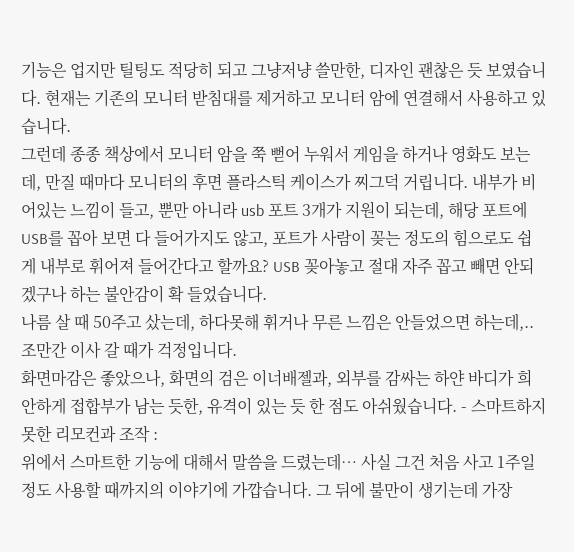기능은 업지만 틸팅도 적당히 되고 그냥저냥 쓸만한, 디자인 괜찮은 듯 보였습니다. 현재는 기존의 모니터 받침대를 제거하고 모니터 암에 연결해서 사용하고 있습니다.
그런데 종종 책상에서 모니터 암을 쭉 뻗어 누워서 게임을 하거나 영화도 보는데, 만질 때마다 모니터의 후면 플라스틱 케이스가 찌그덕 거립니다. 내부가 비어있는 느낌이 들고, 뿐만 아니라 usb 포트 3개가 지원이 되는데, 해당 포트에 USB를 꼽아 보면 다 들어가지도 않고, 포트가 사람이 꽂는 정도의 힘으로도 쉽게 내부로 휘어져 들어간다고 할까요? USB 꽂아놓고 절대 자주 꼽고 빼면 안되겠구나 하는 불안감이 확 들었습니다.
나름 살 때 50주고 샀는데, 하다못해 휘거나 무른 느낌은 안들었으면 하는데,.. 조만간 이사 갈 때가 걱정입니다.
화면마감은 좋았으나, 화면의 검은 이너배젤과, 외부를 감싸는 하얀 바디가 희안하게 접합부가 남는 듯한, 유격이 있는 듯 한 점도 아쉬웠습니다. - 스마트하지 못한 리모컨과 조작 :
위에서 스마트한 기능에 대해서 말씀을 드렸는데… 사실 그건 처음 사고 1주일 정도 사용할 때까지의 이야기에 가깝습니다. 그 뒤에 불만이 생기는데 가장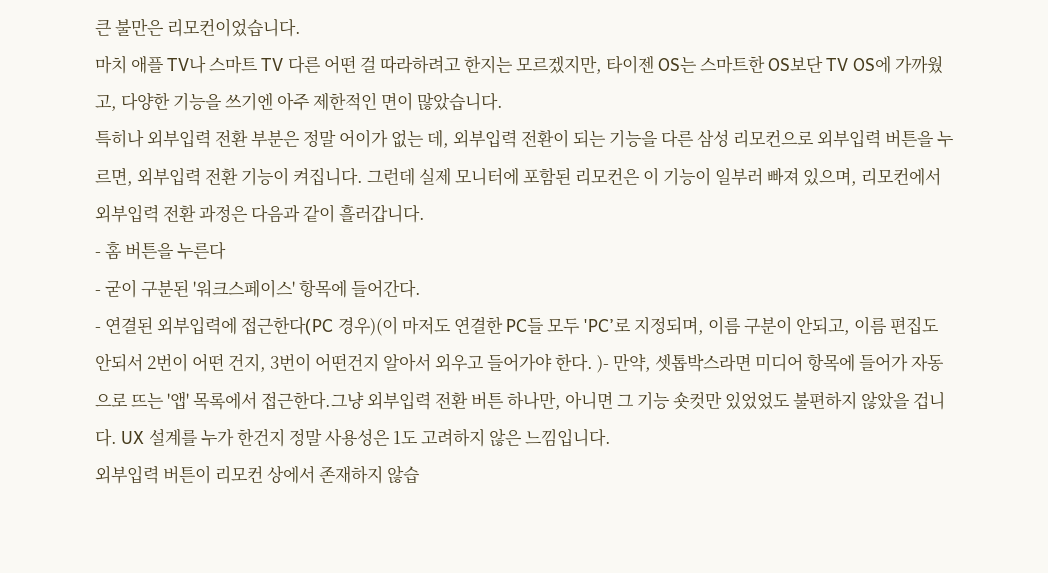큰 불만은 리모컨이었습니다.
마치 애플 TV나 스마트 TV 다른 어떤 걸 따라하려고 한지는 모르겠지만, 타이젠 OS는 스마트한 OS보단 TV OS에 가까웠고, 다양한 기능을 쓰기엔 아주 제한적인 면이 많았습니다.
특히나 외부입력 전환 부분은 정말 어이가 없는 데, 외부입력 전환이 되는 기능을 다른 삼성 리모컨으로 외부입력 버튼을 누르면, 외부입력 전환 기능이 켜집니다. 그런데 실제 모니터에 포함된 리모컨은 이 기능이 일부러 빠져 있으며, 리모컨에서 외부입력 전환 과정은 다음과 같이 흘러갑니다.
- 홈 버튼을 누른다
- 굳이 구분된 '워크스페이스' 항목에 들어간다.
- 연결된 외부입력에 접근한다(PC 경우)(이 마저도 연결한 PC들 모두 'PC’로 지정되며, 이름 구분이 안되고, 이름 편집도 안되서 2번이 어떤 건지, 3번이 어떤건지 알아서 외우고 들어가야 한다. )- 만약, 셋톱박스라면 미디어 항목에 들어가 자동으로 뜨는 '앱' 목록에서 접근한다.그냥 외부입력 전환 버튼 하나만, 아니면 그 기능 숏컷만 있었었도 불편하지 않았을 겁니다. UX 설계를 누가 한건지 정말 사용성은 1도 고려하지 않은 느낌입니다.
외부입력 버튼이 리모컨 상에서 존재하지 않습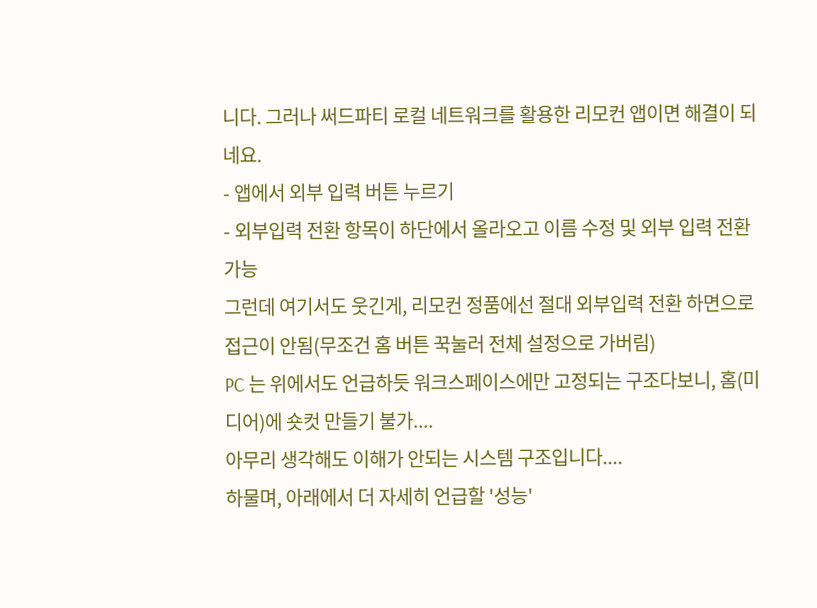니다. 그러나 써드파티 로컬 네트워크를 활용한 리모컨 앱이면 해결이 되네요.
- 앱에서 외부 입력 버튼 누르기
- 외부입력 전환 항목이 하단에서 올라오고 이름 수정 및 외부 입력 전환 가능
그런데 여기서도 웃긴게, 리모컨 정품에선 절대 외부입력 전환 하면으로 접근이 안됨(무조건 홈 버튼 꾹눌러 전체 설정으로 가버림)
PC 는 위에서도 언급하듯 워크스페이스에만 고정되는 구조다보니, 홈(미디어)에 숏컷 만들기 불가....
아무리 생각해도 이해가 안되는 시스템 구조입니다....
하물며, 아래에서 더 자세히 언급할 '성능'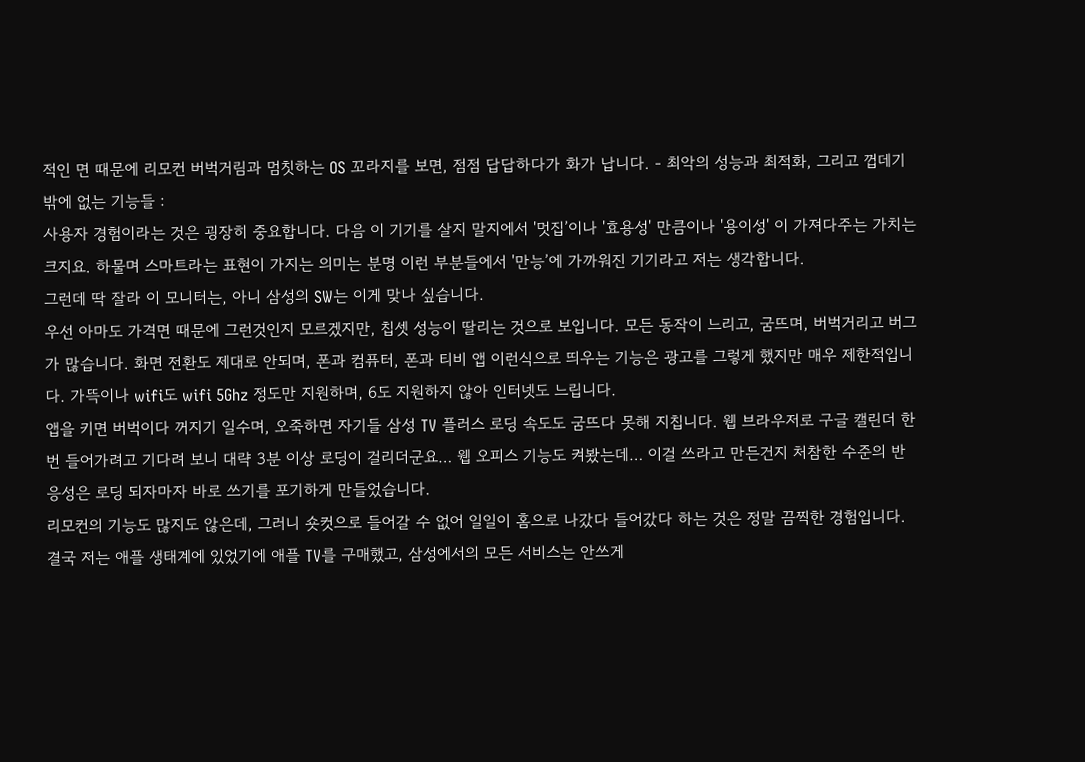적인 면 때문에 리모컨 버벅거림과 멈칫하는 OS 꼬라지를 보면, 점점 답답하다가 화가 납니다. - 최악의 성능과 최적화, 그리고 껍데기 밖에 없는 기능들 :
사용자 경험이라는 것은 굉장히 중요합니다. 다음 이 기기를 살지 말지에서 '멋집’이나 '효용성' 만큼이나 '용이성' 이 가져다주는 가치는 크지요. 하물며 스마트라는 표현이 가지는 의미는 분명 이런 부분들에서 '만능’에 가까워진 기기라고 저는 생각합니다.
그런데 딱 잘라 이 모니터는, 아니 삼성의 SW는 이게 맞나 싶습니다.
우선 아마도 가격면 때문에 그런것인지 모르겠지만, 칩셋 성능이 딸리는 것으로 보입니다. 모든 동작이 느리고, 굼뜨며, 버벅거리고 버그가 많습니다. 화면 전환도 제대로 안되며, 폰과 컴퓨터, 폰과 티비 앱 이런식으로 띄우는 기능은 광고를 그렇게 했지만 매우 제한적입니다. 가뜩이나 wifi도 wifi 5Ghz 정도만 지원하며, 6도 지원하지 않아 인터넷도 느립니다.
앱을 키면 버벅이다 꺼지기 일수며, 오죽하면 자기들 삼성 TV 플러스 로딩 속도도 굼뜨다 못해 지칩니다. 웹 브라우저로 구글 캘린더 한번 들어가려고 기다려 보니 대략 3분 이상 로딩이 걸리더군요… 웹 오피스 기능도 켜봤는데… 이걸 쓰라고 만든건지 처참한 수준의 반응성은 로딩 되자마자 바로 쓰기를 포기하게 만들었습니다.
리모컨의 기능도 많지도 않은데, 그러니 숏컷으로 들어갈 수 없어 일일이 홈으로 나갔다 들어갔다 하는 것은 정말 끔찍한 경험입니다. 결국 저는 애플 생태계에 있었기에 애플 TV를 구매했고, 삼성에서의 모든 서비스는 안쓰게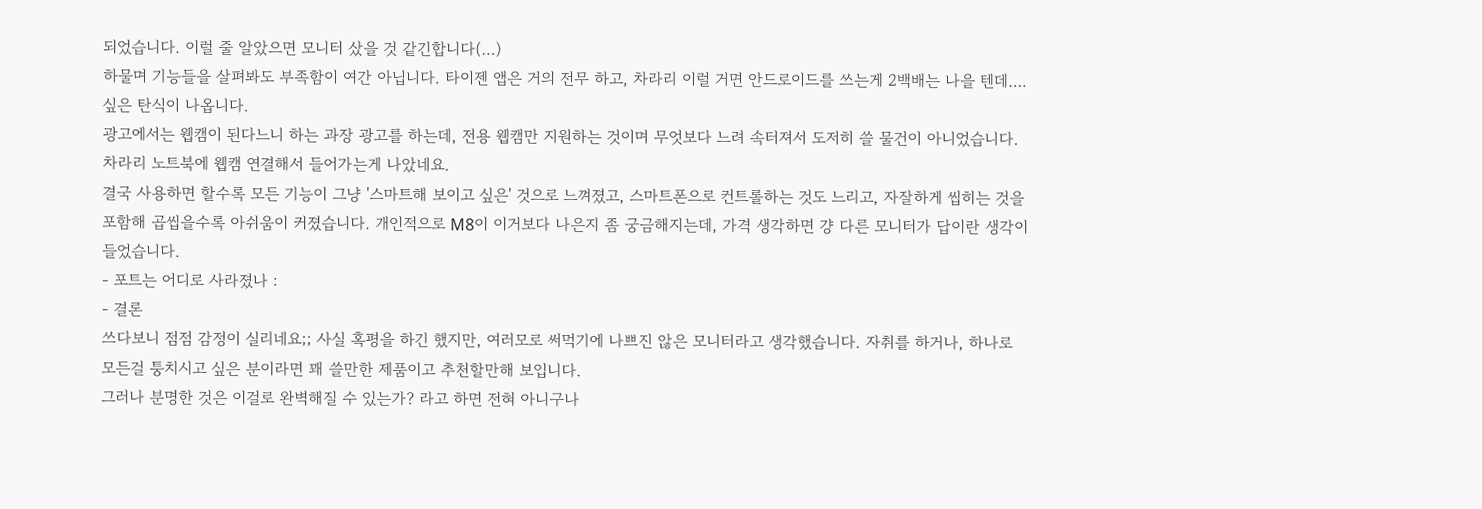되었습니다. 이럴 줄 알았으면 모니터 샀을 것 같긴합니다(…)
하물며 기능들을 살펴봐도 부족함이 여간 아닙니다. 타이젠 앱은 거의 전무 하고, 차라리 이럴 거면 안드로이드를 쓰는게 2백배는 나을 텐데…. 싶은 탄식이 나옵니다.
광고에서는 웹캠이 된다느니 하는 과장 광고를 하는데, 전용 웹캠만 지원하는 것이며 무엇보다 느려 속터져서 도저히 쓸 물건이 아니었습니다. 차라리 노트북에 웹캠 연결해서 들어가는게 나았네요.
결국 사용하면 할수록 모든 기능이 그냥 '스마트해 보이고 싶은' 것으로 느껴졌고, 스마트폰으로 컨트롤하는 것도 느리고, 자잘하게 씹히는 것을 포함해 곱씹을수록 아쉬움이 커졌습니다. 개인적으로 M8이 이거보다 나은지 좀 궁금해지는데, 가격 생각하면 걍 다른 모니터가 답이란 생각이 들었습니다.
- 포트는 어디로 사라졌나 :
- 결론
쓰다보니 점점 감정이 실리네요;; 사실 혹평을 하긴 했지만, 여러모로 써먹기에 나쁘진 않은 모니터라고 생각했습니다. 자취를 하거나, 하나로 모든걸 퉁치시고 싶은 분이라면 꽤 쓸만한 제품이고 추천할만해 보입니다.
그러나 분명한 것은 이걸로 완벽해질 수 있는가? 라고 하면 전혀 아니구나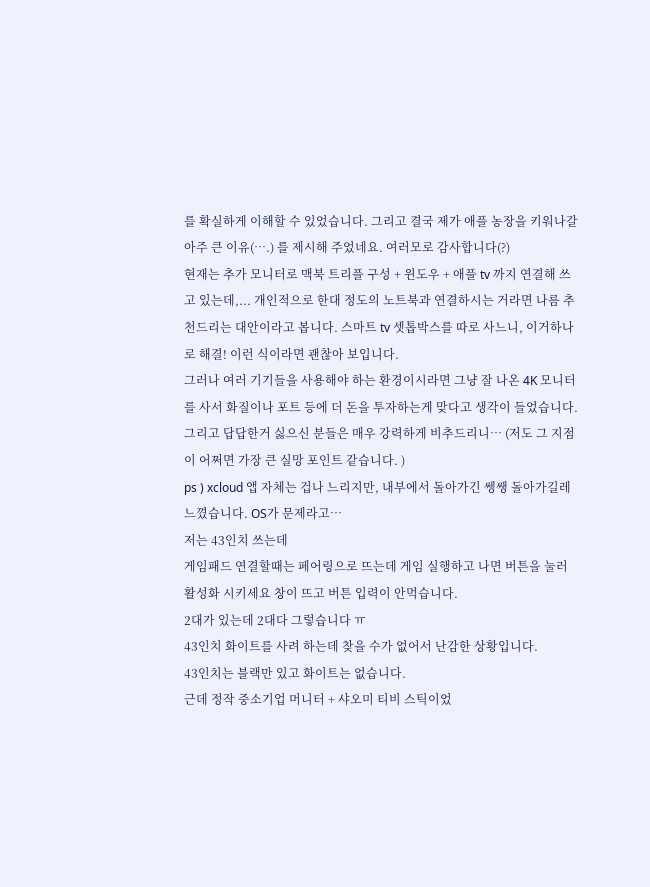를 확실하게 이해할 수 있었습니다. 그리고 결국 제가 애플 농장을 키워나갈 아주 큰 이유(….) 를 제시해 주었네요. 여러모로 감사합니다(?)
현재는 추가 모니터로 맥북 트리플 구성 + 윈도우 + 애플 tv 까지 연결해 쓰고 있는데,... 개인적으로 한대 정도의 노트북과 연결하시는 거라면 나름 추천드리는 대안이라고 봅니다. 스마트 tv 셋톱박스를 따로 사느니, 이거하나로 해결! 이런 식이라면 괜찮아 보입니다.
그러나 여러 기기들을 사용해야 하는 환경이시라면 그냥 잘 나온 4K 모니터를 사서 화질이나 포트 등에 더 돈을 투자하는게 맞다고 생각이 들었습니다. 그리고 답답한거 싫으신 분들은 매우 강력하게 비추드리니… (저도 그 지점이 어쩌면 가장 큰 실망 포인트 같습니다. )
ps ) xcloud 앱 자체는 겁나 느리지만, 내부에서 돌아가긴 쎙쌩 돌아가길레 느꼈습니다. OS가 문제라고…
저는 43인치 쓰는데
게임패드 연결할때는 페어링으로 뜨는데 게임 실행하고 나면 버튼을 눌러 활성화 시키세요 창이 뜨고 버튼 입력이 안먹습니다.
2대가 있는데 2대다 그렇습니다 ㅠ
43인치 화이트를 사려 하는데 찾을 수가 없어서 난감한 상황입니다.
43인치는 블랙만 있고 화이트는 없습니다.
근데 정작 중소기업 머니터 + 샤오미 티비 스틱이었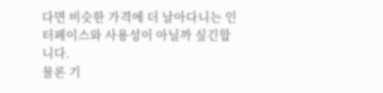다면 비슷한 가격에 더 날아다니는 인터페이스와 사용성이 아닐까 싶긴합니다.
물론 기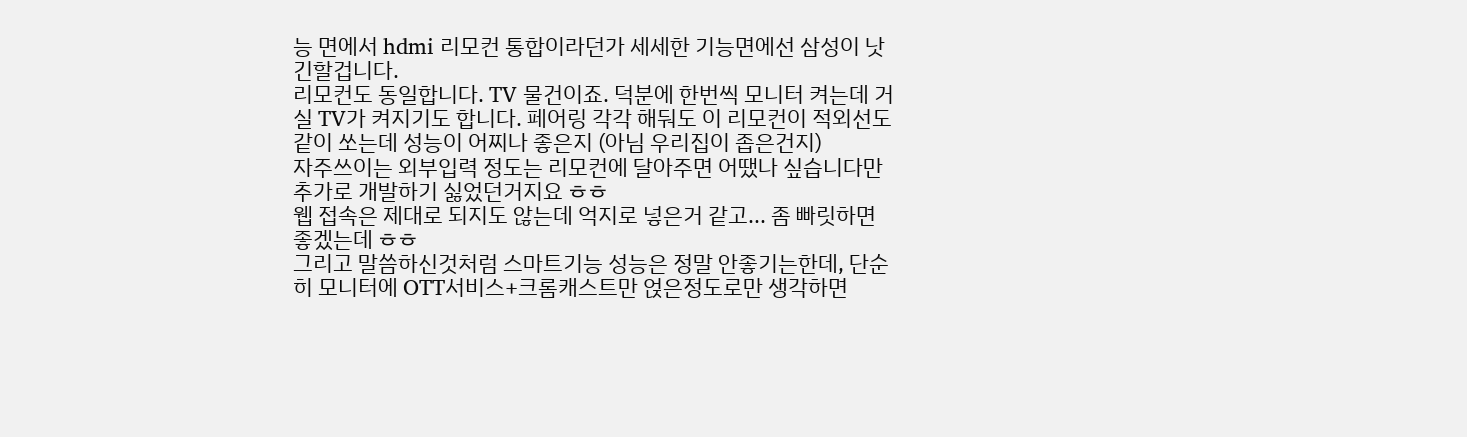능 면에서 hdmi 리모컨 통합이라던가 세세한 기능면에선 삼성이 낫긴할겁니다.
리모컨도 동일합니다. TV 물건이죠. 덕분에 한번씩 모니터 켜는데 거실 TV가 켜지기도 합니다. 페어링 각각 해둬도 이 리모컨이 적외선도 같이 쏘는데 성능이 어찌나 좋은지 (아님 우리집이 좁은건지)
자주쓰이는 외부입력 정도는 리모컨에 달아주면 어땠나 싶습니다만 추가로 개발하기 싫었던거지요 ㅎㅎ
웹 접속은 제대로 되지도 않는데 억지로 넣은거 같고... 좀 빠릿하면 좋겠는데 ㅎㅎ
그리고 말씀하신것처럼 스마트기능 성능은 정말 안좋기는한데, 단순히 모니터에 OTT서비스+크롬캐스트만 얹은정도로만 생각하면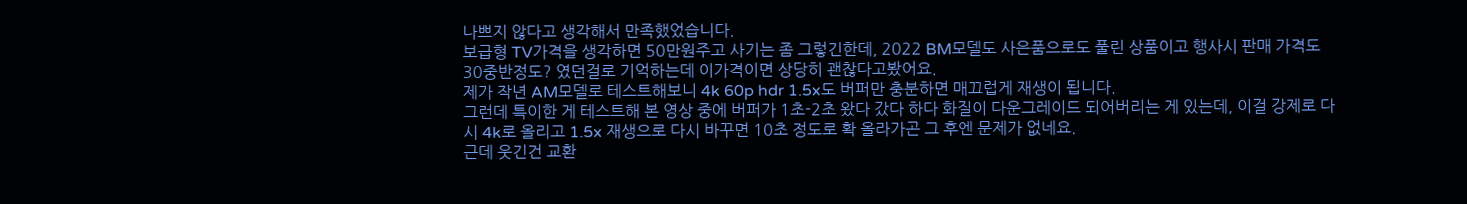나쁘지 않다고 생각해서 만족했었습니다.
보급형 TV가격을 생각하면 50만원주고 사기는 좀 그렇긴한데, 2022 BM모델도 사은품으로도 풀린 상품이고 행사시 판매 가격도 30중반정도? 였던걸로 기억하는데 이가격이면 상당히 괜찮다고봤어요.
제가 작년 AM모델로 테스트해보니 4k 60p hdr 1.5x도 버퍼만 충분하면 매끄럽게 재생이 됩니다.
그런데 특이한 게 테스트해 본 영상 중에 버퍼가 1초-2초 왔다 갔다 하다 화질이 다운그레이드 되어버리는 게 있는데, 이걸 강제로 다시 4k로 올리고 1.5x 재생으로 다시 바꾸면 10초 정도로 확 올라가곤 그 후엔 문제가 없네요.
근데 웃긴건 교환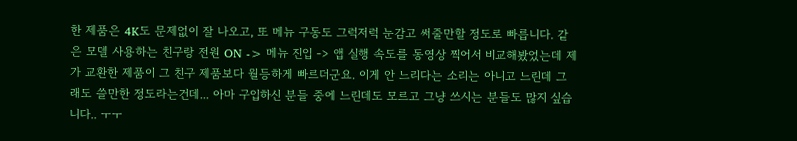한 제품은 4K도 문제없이 잘 나오고, 또 메뉴 구동도 그럭저럭 눈감고 써줄만할 정도로 빠릅니다. 같은 모델 사용하는 친구랑 전원 ON -> 메뉴 진입 -> 앱 실행 속도를 동영상 찍어서 비교해봤었는데 제가 교환한 제품이 그 친구 제품보다 월등하게 빠르더군요. 이게 안 느리다는 소리는 아니고 느린데 그래도 쓸만한 정도라는건데... 아마 구입하신 분들 중에 느린데도 모르고 그냥 쓰시는 분들도 많지 싶습니다.. ㅜㅜ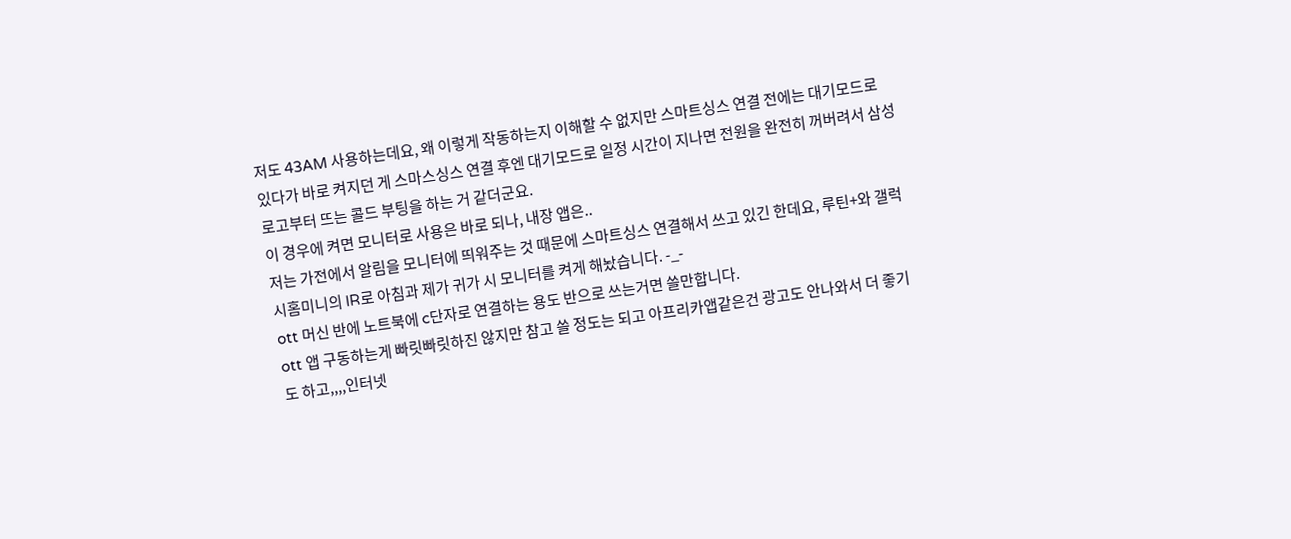저도 43AM 사용하는데요, 왜 이렇게 작동하는지 이해할 수 없지만 스마트싱스 연결 전에는 대기모드로 있다가 바로 켜지던 게 스마스싱스 연결 후엔 대기모드로 일정 시간이 지나면 전원을 완전히 꺼버려서 삼성 로고부터 뜨는 콜드 부팅을 하는 거 같더군요.
이 경우에 켜면 모니터로 사용은 바로 되나, 내장 앱은..
저는 가전에서 알림을 모니터에 띄워주는 것 때문에 스마트싱스 연결해서 쓰고 있긴 한데요, 루틴+와 갤럭시홈미니의 IR로 아침과 제가 귀가 시 모니터를 켜게 해놨습니다. -_-
ott 머신 반에 노트북에 c단자로 연결하는 용도 반으로 쓰는거면 쓸만합니다.
ott 앱 구동하는게 빠릿빠릿하진 않지만 참고 쓸 정도는 되고 아프리카앱같은건 광고도 안나와서 더 좋기도 하고,,,,인터넷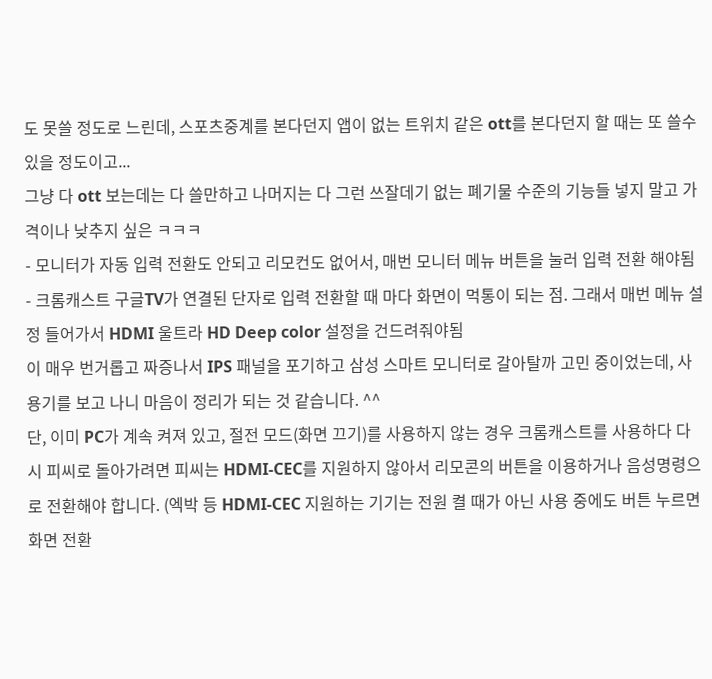도 못쓸 정도로 느린데, 스포츠중계를 본다던지 앱이 없는 트위치 같은 ott를 본다던지 할 때는 또 쓸수 있을 정도이고...
그냥 다 ott 보는데는 다 쓸만하고 나머지는 다 그런 쓰잘데기 없는 폐기물 수준의 기능들 넣지 말고 가격이나 낮추지 싶은 ㅋㅋㅋ
- 모니터가 자동 입력 전환도 안되고 리모컨도 없어서, 매번 모니터 메뉴 버튼을 눌러 입력 전환 해야됨
- 크롬캐스트 구글TV가 연결된 단자로 입력 전환할 때 마다 화면이 먹통이 되는 점. 그래서 매번 메뉴 설정 들어가서 HDMI 울트라 HD Deep color 설정을 건드려줘야됨
이 매우 번거롭고 짜증나서 IPS 패널을 포기하고 삼성 스마트 모니터로 갈아탈까 고민 중이었는데, 사용기를 보고 나니 마음이 정리가 되는 것 같습니다. ^^
단, 이미 PC가 계속 켜져 있고, 절전 모드(화면 끄기)를 사용하지 않는 경우 크롬캐스트를 사용하다 다시 피씨로 돌아가려면 피씨는 HDMI-CEC를 지원하지 않아서 리모콘의 버튼을 이용하거나 음성명령으로 전환해야 합니다. (엑박 등 HDMI-CEC 지원하는 기기는 전원 켤 때가 아닌 사용 중에도 버튼 누르면 화면 전환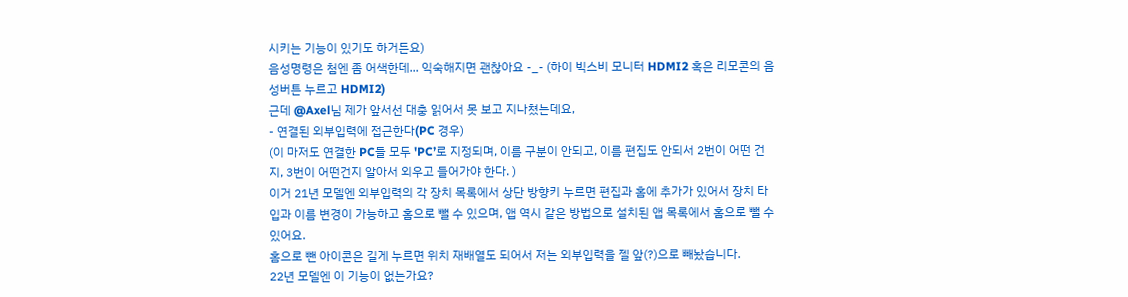시키는 기능이 있기도 하거든요)
음성명령은 첨엔 좀 어색한데... 익숙해지면 괜찮아요 -_- (하이 빅스비 모니터 HDMI2 혹은 리모콘의 음성버튼 누르고 HDMI2)
근데 @Axel님 제가 앞서선 대충 읽어서 못 보고 지나쳤는데요,
- 연결된 외부입력에 접근한다(PC 경우)
(이 마저도 연결한 PC들 모두 'PC’로 지정되며, 이름 구분이 안되고, 이름 편집도 안되서 2번이 어떤 건지, 3번이 어떤건지 알아서 외우고 들어가야 한다. )
이거 21년 모델엔 외부입력의 각 장치 목록에서 상단 방향키 누르면 편집과 홈에 추가가 있어서 장치 타입과 이름 변경이 가능하고 홈으로 뺄 수 있으며, 앱 역시 같은 방법으로 설치된 앱 목록에서 홈으로 뺄 수 있어요.
홈으로 뺀 아이콘은 길게 누르면 위치 재배열도 되어서 저는 외부입력을 젤 앞(?)으로 빼놨습니다.
22년 모델엔 이 기능이 없는가요?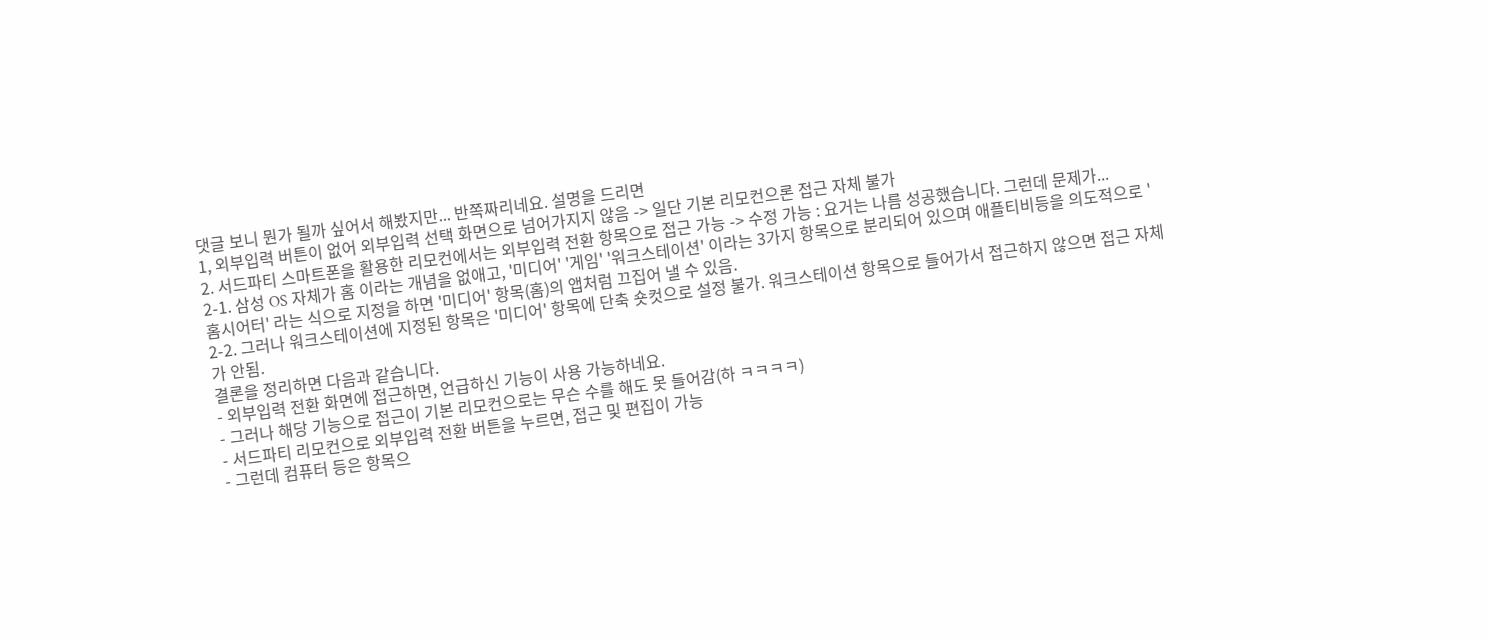댓글 보니 뭔가 될까 싶어서 해봤지만... 반쪽짜리네요. 설명을 드리면
1, 외부입력 버튼이 없어 외부입력 선택 화면으로 넘어가지지 않음 -> 일단 기본 리모컨으론 접근 자체 불가
2. 서드파티 스마트폰을 활용한 리모컨에서는 외부입력 전환 항목으로 접근 가능 -> 수정 가능 : 요거는 나름 성공했습니다. 그런데 문제가...
2-1. 삼성 OS 자체가 홈 이라는 개념을 없애고, '미디어' '게임' '워크스테이션' 이라는 3가지 항목으로 분리되어 있으며 애플티비등을 의도적으로 '홈시어터' 라는 식으로 지정을 하면 '미디어' 항목(홈)의 앱처럼 끄집어 낼 수 있음.
2-2. 그러나 워크스테이션에 지정된 항목은 '미디어' 항목에 단축 숏컷으로 설정 불가. 워크스테이션 항목으로 들어가서 접근하지 않으면 접근 자체가 안됨.
결론을 정리하면 다음과 같습니다.
- 외부입력 전환 화면에 접근하면, 언급하신 기능이 사용 가능하네요.
- 그러나 해당 기능으로 접근이 기본 리모컨으로는 무슨 수를 해도 못 들어감(하 ㅋㅋㅋㅋ)
- 서드파티 리모컨으로 외부입력 전환 버튼을 누르면, 접근 및 편집이 가능
- 그런데 컴퓨터 등은 항목으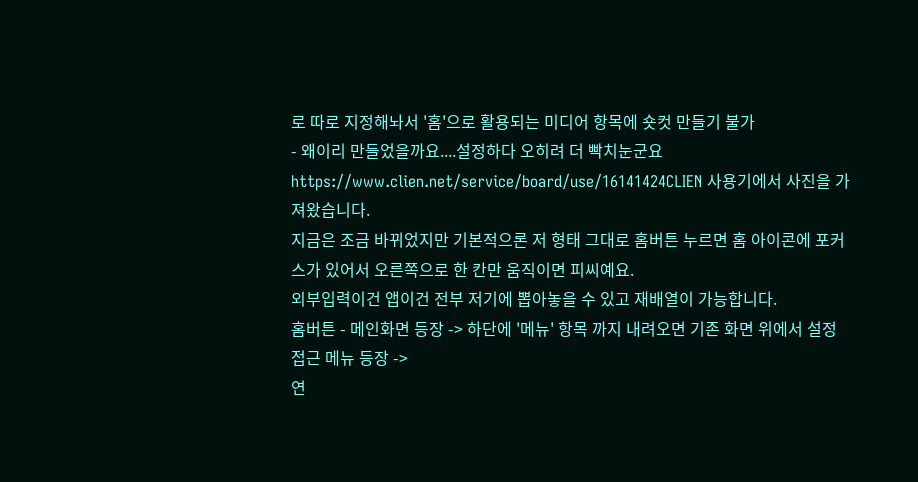로 따로 지정해놔서 '홈'으로 활용되는 미디어 항목에 숏컷 만들기 불가
- 왜이리 만들었을까요....설정하다 오히려 더 빡치눈군요
https://www.clien.net/service/board/use/16141424CLIEN 사용기에서 사진을 가져왔습니다.
지금은 조금 바뀌었지만 기본적으론 저 형태 그대로 홈버튼 누르면 홈 아이콘에 포커스가 있어서 오른쪽으로 한 칸만 움직이면 피씨예요.
외부입력이건 앱이건 전부 저기에 뽑아놓을 수 있고 재배열이 가능합니다.
홈버튼 - 메인화면 등장 -> 하단에 '메뉴' 항목 까지 내려오면 기존 화면 위에서 설정 접근 메뉴 등장 ->
연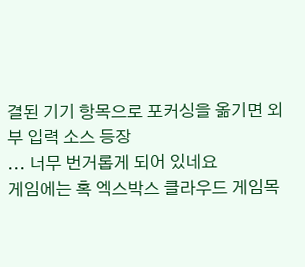결된 기기 항목으로 포커싱을 옮기면 외부 입력 소스 등장
... 너무 번거롭게 되어 있네요
게임에는 혹 엑스박스 클라우드 게임목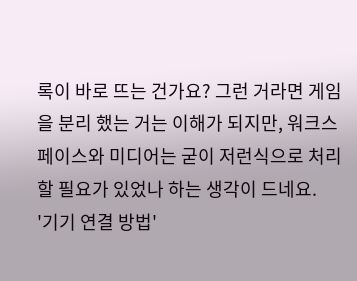록이 바로 뜨는 건가요? 그런 거라면 게임을 분리 했는 거는 이해가 되지만, 워크스페이스와 미디어는 굳이 저런식으로 처리할 필요가 있었나 하는 생각이 드네요.
'기기 연결 방법'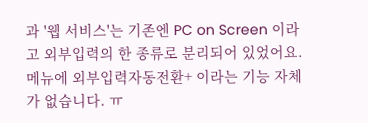과 '웹 서비스'는 기존엔 PC on Screen 이라고 외부입력의 한 종류로 분리되어 있었어요.
메뉴에 외부입력자동전환+ 이라는 기능 자체가 없습니다. ㅠ